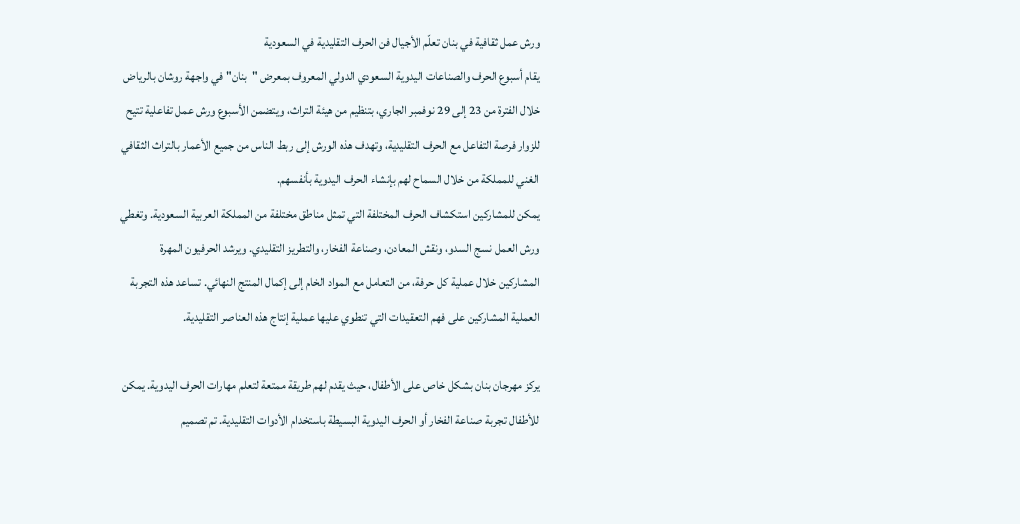ورش عمل ثقافية في بنان تعلّم الأجيال فن الحرف التقليدية في السعودية
يقام أسبوع الحرف والصناعات اليدوية السعودي الدولي المعروف بمعرض "بنان" في واجهة روشان بالرياض خلال الفترة من 23 إلى 29 نوفمبر الجاري، بتنظيم من هيئة التراث، ويتضمن الأسبوع ورش عمل تفاعلية تتيح للزوار فرصة التفاعل مع الحرف التقليدية، وتهدف هذه الورش إلى ربط الناس من جميع الأعمار بالتراث الثقافي الغني للمملكة من خلال السماح لهم بإنشاء الحرف اليدوية بأنفسهم.
يمكن للمشاركين استكشاف الحرف المختلفة التي تمثل مناطق مختلفة من المملكة العربية السعودية. وتغطي ورش العمل نسج السدو، ونقش المعادن، وصناعة الفخار، والتطريز التقليدي. ويرشد الحرفيون المهرة المشاركين خلال عملية كل حرفة، من التعامل مع المواد الخام إلى إكمال المنتج النهائي. تساعد هذه التجربة العملية المشاركين على فهم التعقيدات التي تنطوي عليها عملية إنتاج هذه العناصر التقليدية.

يركز مهرجان بنان بشكل خاص على الأطفال، حيث يقدم لهم طريقة ممتعة لتعلم مهارات الحرف اليدوية. يمكن للأطفال تجربة صناعة الفخار أو الحرف اليدوية البسيطة باستخدام الأدوات التقليدية. تم تصميم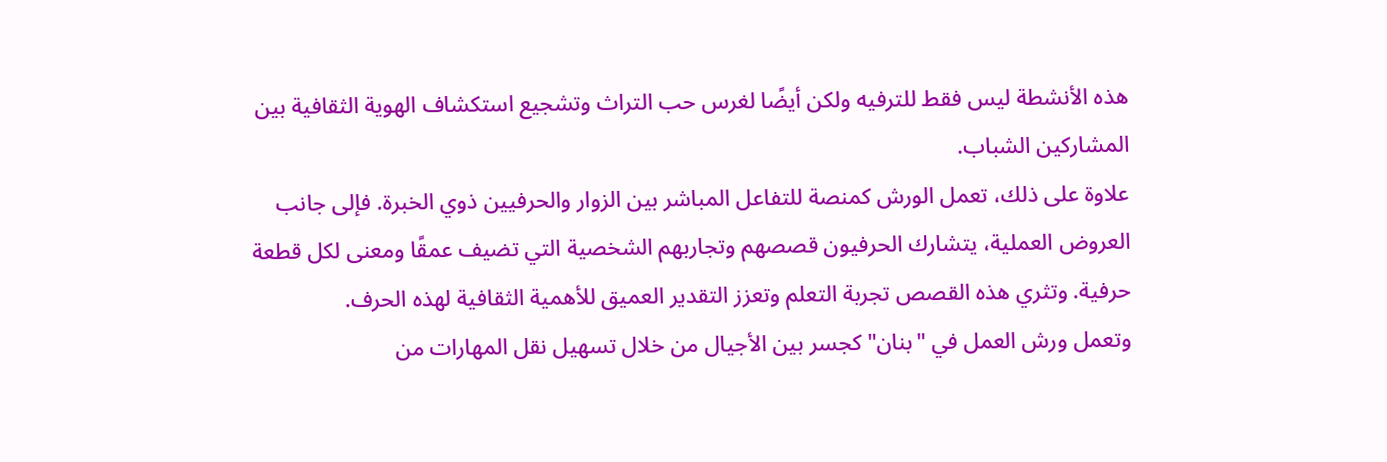هذه الأنشطة ليس فقط للترفيه ولكن أيضًا لغرس حب التراث وتشجيع استكشاف الهوية الثقافية بين المشاركين الشباب.
علاوة على ذلك، تعمل الورش كمنصة للتفاعل المباشر بين الزوار والحرفيين ذوي الخبرة. فإلى جانب العروض العملية، يتشارك الحرفيون قصصهم وتجاربهم الشخصية التي تضيف عمقًا ومعنى لكل قطعة حرفية. وتثري هذه القصص تجربة التعلم وتعزز التقدير العميق للأهمية الثقافية لهذه الحرف.
وتعمل ورش العمل في "بنان" كجسر بين الأجيال من خلال تسهيل نقل المهارات من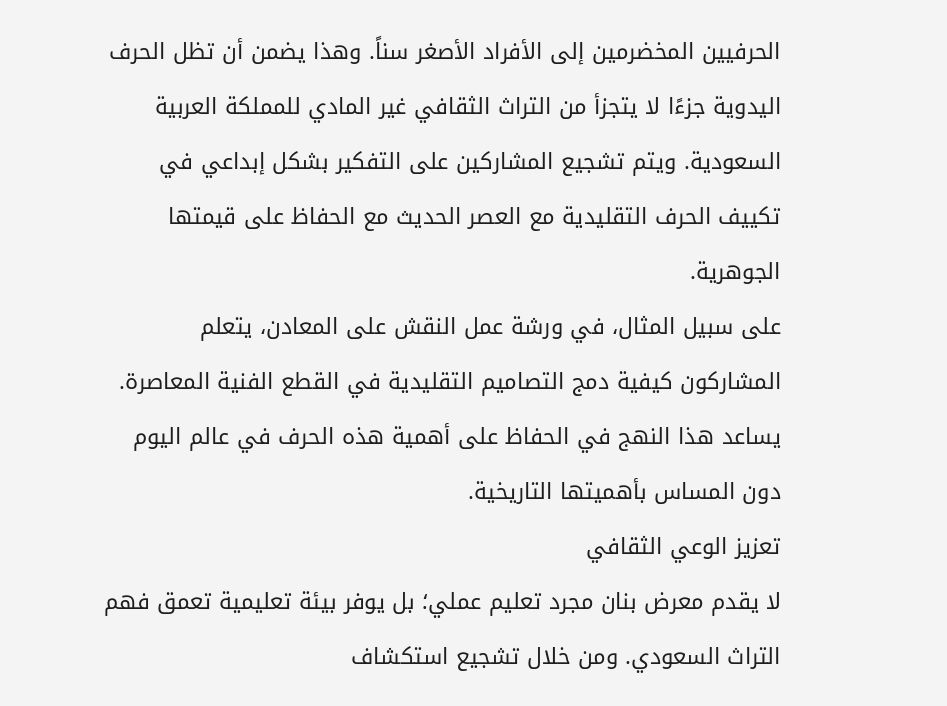الحرفيين المخضرمين إلى الأفراد الأصغر سناً. وهذا يضمن أن تظل الحرف اليدوية جزءًا لا يتجزأ من التراث الثقافي غير المادي للمملكة العربية السعودية. ويتم تشجيع المشاركين على التفكير بشكل إبداعي في تكييف الحرف التقليدية مع العصر الحديث مع الحفاظ على قيمتها الجوهرية.
على سبيل المثال، في ورشة عمل النقش على المعادن، يتعلم المشاركون كيفية دمج التصاميم التقليدية في القطع الفنية المعاصرة. يساعد هذا النهج في الحفاظ على أهمية هذه الحرف في عالم اليوم دون المساس بأهميتها التاريخية.
تعزيز الوعي الثقافي
لا يقدم معرض بنان مجرد تعليم عملي؛ بل يوفر بيئة تعليمية تعمق فهم التراث السعودي. ومن خلال تشجيع استكشاف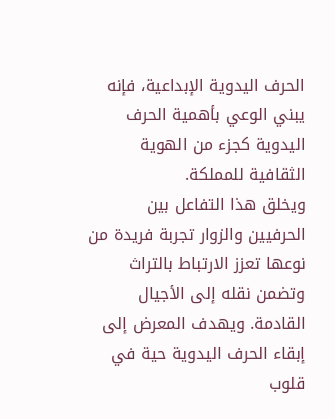الحرف اليدوية الإبداعية، فإنه يبني الوعي بأهمية الحرف اليدوية كجزء من الهوية الثقافية للمملكة.
ويخلق هذا التفاعل بين الحرفيين والزوار تجربة فريدة من نوعها تعزز الارتباط بالتراث وتضمن نقله إلى الأجيال القادمة. ويهدف المعرض إلى إبقاء الحرف اليدوية حية في قلوب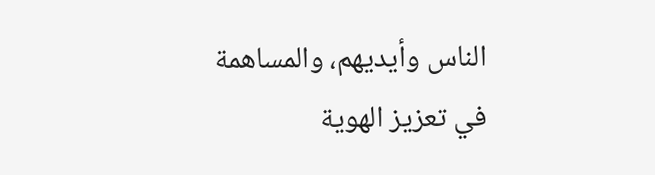الناس وأيديهم، والمساهمة في تعزيز الهوية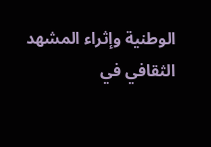الوطنية وإثراء المشهد الثقافي في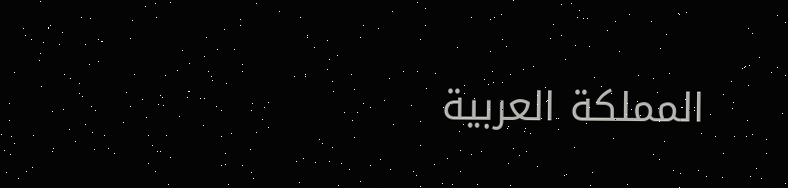المملكة العربية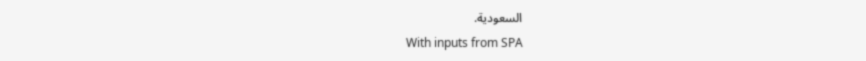السعودية.
With inputs from SPA